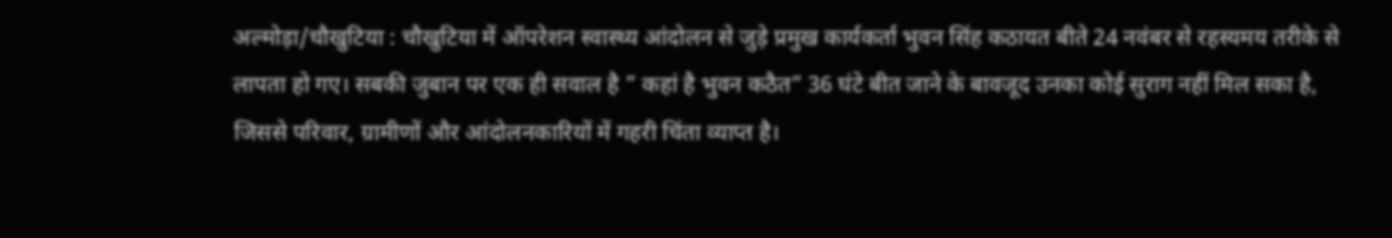अल्मोड़ा/चौखुटिया : चौखुटिया में ऑपरेशन स्वास्थ्य आंदोलन से जुड़े प्रमुख कार्यकर्ता भुवन सिंह कठायत बीते 24 नवंबर से रहस्यमय तरीके से लापता हो गए। सबकी जुबान पर एक ही सवाल है ” कहां है भुवन कठैत” 36 घंटे बीत जाने के बावजूद उनका कोई सुराग नहीं मिल सका है, जिससे परिवार, ग्रामीणों और आंदोलनकारियों में गहरी चिंता व्याप्त है।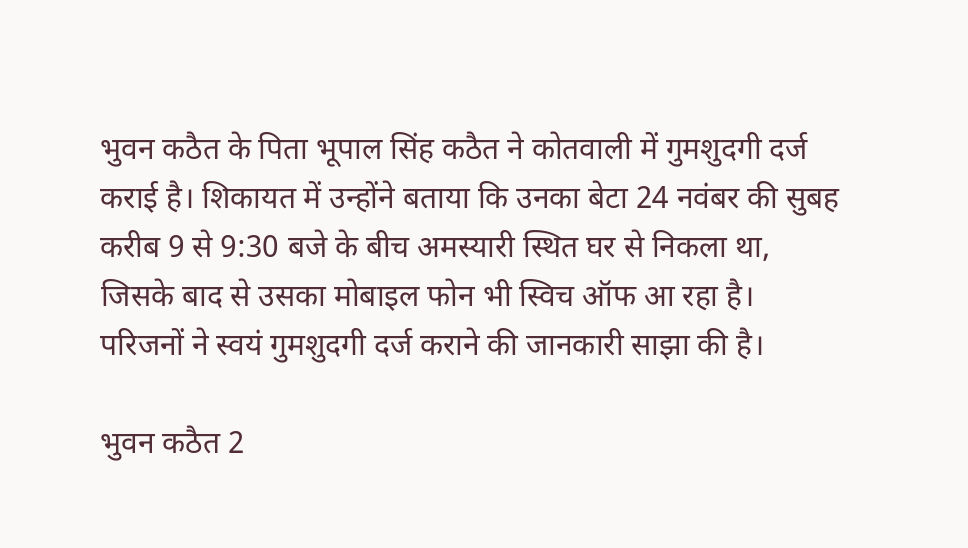भुवन कठैत के पिता भूपाल सिंह कठैत ने कोतवाली में गुमशुदगी दर्ज कराई है। शिकायत में उन्होंने बताया कि उनका बेटा 24 नवंबर की सुबह करीब 9 से 9:30 बजे के बीच अमस्यारी स्थित घर से निकला था, जिसके बाद से उसका मोबाइल फोन भी स्विच ऑफ आ रहा है। परिजनों ने स्वयं गुमशुदगी दर्ज कराने की जानकारी साझा की है।

भुवन कठैत 2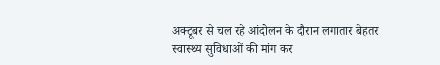अक्टूबर से चल रहे आंदोलन के दौरान लगातार बेहतर स्वास्थ्य सुविधाओं की मांग कर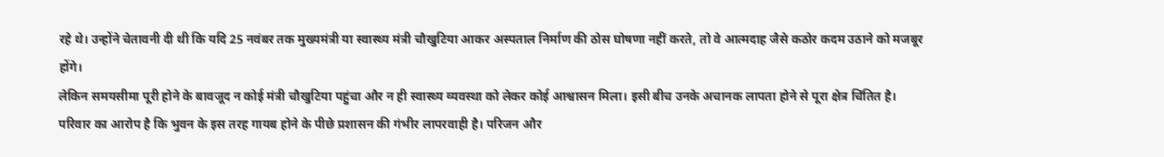रहे थे। उन्होंने चेतावनी दी थी कि यदि 25 नवंबर तक मुख्यमंत्री या स्वास्थ्य मंत्री चौखुटिया आकर अस्पताल निर्माण की ठोस घोषणा नहीं करते, तो वे आत्मदाह जैसे कठोर कदम उठाने को मजबूर होंगे।
लेकिन समयसीमा पूरी होने के बावजूद न कोई मंत्री चौखुटिया पहुंचा और न ही स्वास्थ्य व्यवस्था को लेकर कोई आश्वासन मिला। इसी बीच उनके अचानक लापता होने से पूरा क्षेत्र चिंतित है।
परिवार का आरोप है कि भुवन के इस तरह गायब होने के पीछे प्रशासन की गंभीर लापरवाही है। परिजन और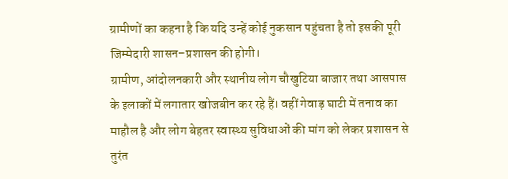ग्रामीणों का कहना है कि यदि उन्हें कोई नुकसान पहुंचता है तो इसकी पूरी जिम्मेदारी शासन–प्रशासन की होगी।
ग्रामीण, आंदोलनकारी और स्थानीय लोग चौखुटिया बाजार तथा आसपास के इलाकों में लगातार खोजबीन कर रहे हैं। वहीं गेवाड़ घाटी में तनाव का माहौल है और लोग बेहतर स्वास्थ्य सुविधाओं की मांग को लेकर प्रशासन से तुरंत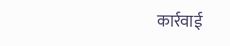कार्रवाई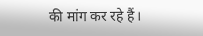की मांग कर रहे हैं।